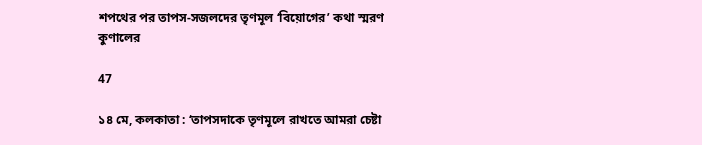শপথের পর তাপস-সজলদের তৃণমূল ‘বিয়োগের’ কথা স্মরণ কুণালের

47

১৪ মে, কলকাতা : ‘তাপসদাকে তৃণমূলে রাখতে আমরা চেষ্টা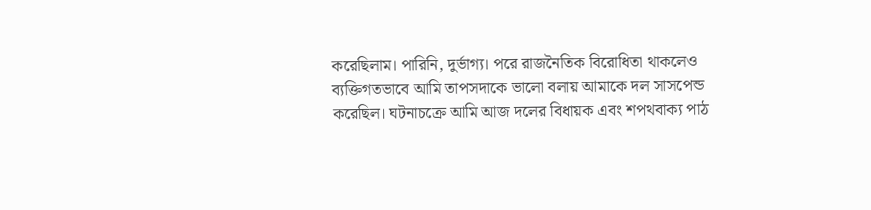করেছিলাম। পারিনি, দুর্ভাগ্য। পরে রাজনৈতিক বিরোধিতা থাকলেও ব্যক্তিগতভাবে আমি তাপসদাকে ভালো বলায় আমাকে দল সাসপেন্ড করেছিল। ঘটনাচক্রে আমি আজ দলের বিধায়ক এবং শপথবাক্য পাঠ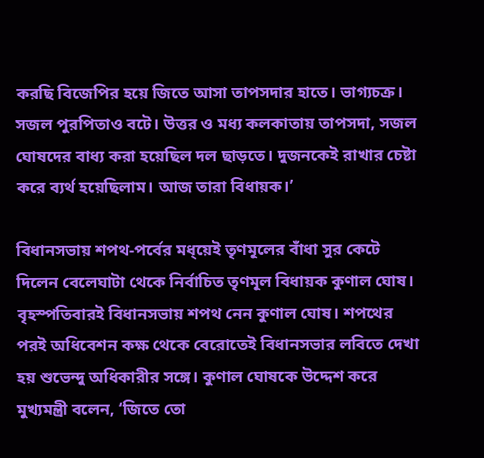করছি বিজেপির হয়ে জিতে আসা তাপসদার হাতে। ভাগ্যচক্র। সজল পুরপিতাও বটে। উত্তর ও মধ্য কলকাতায় তাপসদা, সজল ঘোষদের বাধ্য করা হয়েছিল দল ছাড়তে। দুজনকেই রাখার চেষ্টা করে ব্যর্থ হয়েছিলাম। আজ তারা বিধায়ক।’

বিধানসভায় শপথ-পর্বের মধ্য়েই তৃণমূলের বাঁধা সুর কেটে দিলেন বেলেঘাটা থেকে নির্বাচিত তৃণমূল বিধায়ক কুণাল ঘোষ। বৃহস্পতিবারই বিধানসভায় শপথ নেন কুণাল ঘোষ। শপথের পরই অধিবেশন কক্ষ থেকে বেরোতেই বিধানসভার লবিতে দেখা হয় শুভেন্দু অধিকারীর সঙ্গে। কুণাল ঘোষকে উদ্দেশ করে মুখ্যমন্ত্রী বলেন, ‘জিতে তো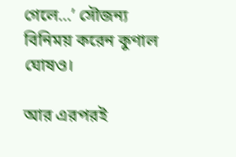গেলে…’ সৌজন্য বিনিময় করেন কুণাল ঘোষও।

আর এরপরই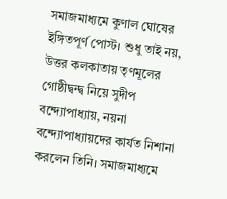সমাজমাধ্যমে কুণাল ঘোষের ইঙ্গিতপূর্ণ পোস্ট। শুধু তাই নয়, উত্তর কলকাতায় তৃণমূলের গোষ্ঠীদ্বন্দ্ব নিয়ে সুদীপ বন্দ্যোপাধ্যায়, নয়না বন্দ্যোপাধ্যায়দের কার্যত নিশানা করলেন তিনি। সমাজমাধ্যমে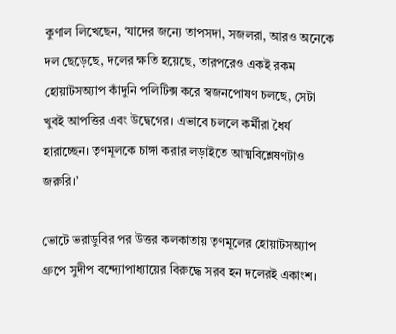কুণাল লিখেছেন, ‘যাদের জন্যে তাপসদা, সজলরা, আরও অনেকে দল ছেড়েছে, দলের ক্ষতি হয়েছে, তারপরেও একই রকম হোয়াটসঅ্যাপ কাঁদুনি পলিটিক্স করে স্বজনপোষণ চলছে, সেটা খুবই আপত্তির এবং উদ্বেগের। এভাবে চললে কর্মীরা ধৈর্য হারাচ্ছেন। তৃণমূলকে চাঙ্গা করার লড়াইতে আত্মবিশ্লেষণটাও জরুরি।’

ভোটে ভরাডুবির পর উত্তর কলকাতায় তৃণমূলের হোয়াটসঅ্যাপ গ্রুপে সুদীপ বন্দ্যোপাধ্যায়ের বিরুদ্ধে সরব হন দলেরই একাংশ।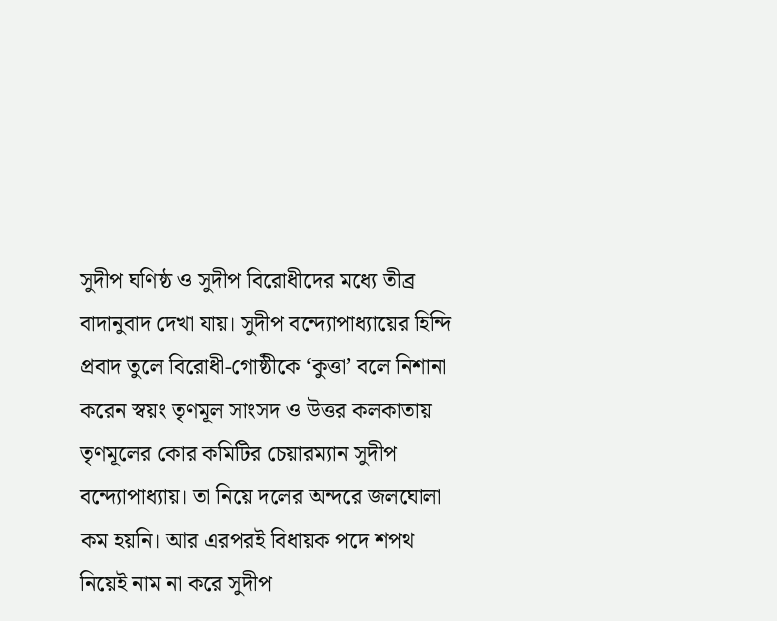সুদীপ ঘণিষ্ঠ ও সুদীপ বিরোধীদের মধ্যে তীব্র বাদানুবাদ দেখা যায়। সুদীপ বন্দ্যোপাধ্যায়ের হিন্দি প্রবাদ তুলে বিরোধী-গোষ্ঠীকে ‘কুত্তা’ বলে নিশানা করেন স্বয়ং তৃণমূল সাংসদ ও উত্তর কলকাতায় তৃণমূলের কোর কমিটির চেয়ারম্যান সুদীপ বন্দ্যোপাধ্যায়। তা নিয়ে দলের অন্দরে জলঘোলা কম হয়নি। আর এরপরই বিধায়ক পদে শপথ নিয়েই নাম না করে সুদীপ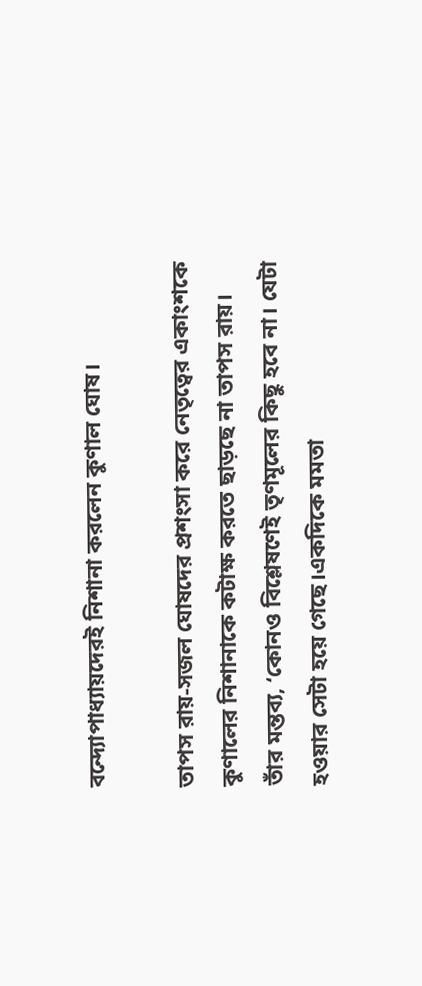বন্দ্যোপাধ্যায়দেরই নিশানা করলেন কুণাল ঘোষ।

তাপস রায়-সজল ঘোষদের প্রশংসা করে নেতৃত্বের একাংশকে কুণালের নিশানাকে কটাক্ষ করতে ছাড়ছে না তাপস রায়। তাঁর মন্তব্য, ‘কোনও বিশ্লেষণেই তৃণমূলের কিছু হবে না। যেটা হওয়ার সেটা হয়ে গেছে।একদিকে মমতা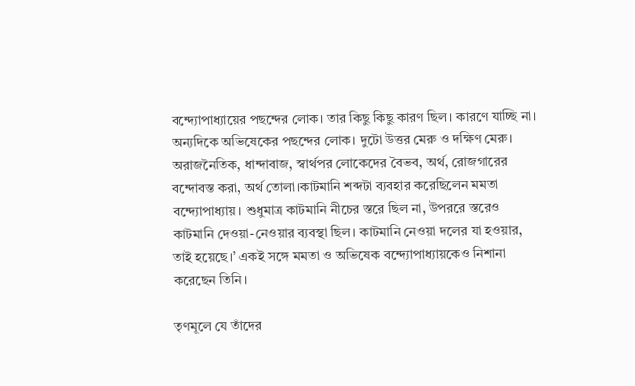বন্দ্যোপাধ্যায়ের পছন্দের লোক। তার কিছু কিছু কারণ ছিল। কারণে যাচ্ছি না। অন্যদিকে অভিষেকের পছন্দের লোক। দুটো উত্তর মেরু ও দক্ষিণ মেরু। অরাজনৈতিক, ধান্দাবাজ, স্বার্থপর লোকেদের বৈভব, অর্থ, রোজগারের বন্দোবস্ত করা, অর্থ তোলা।কাটমানি শব্দটা ব্যবহার করেছিলেন মমতা বন্দ্যোপাধ্যায়। শুধুমাত্র কাটমানি নীচের স্তরে ছিল না, উপররে স্তরেও কাটমানি দেওয়া-নেওয়ার ব্যবস্থা ছিল। কাটমানি নেওয়া দলের যা হওয়ার, তাই হয়েছে।’ একই সঙ্গে মমতা ও অভিষেক বন্দ্যোপাধ্যায়কেও নিশানা করেছেন তিনি।

তৃণমূলে যে তাঁদের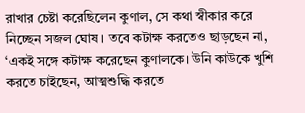রাখার চেষ্টা করেছিলেন কুণাল, সে কথা স্বীকার করে নিচ্ছেন সজল ঘোষ। তবে কটাক্ষ করতেও ছাড়ছেন না, ‘একই সঙ্গে কটাক্ষ করেছেন কুণালকে। উনি কাউকে খুশি করতে চাইছেন, আত্মশুদ্ধি করতে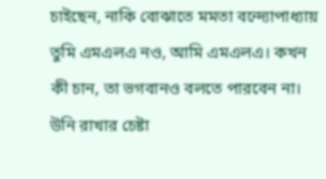চাইছেন, নাকি বোঝাতে মমতা বন্দ্যোপাধ্যায় তুমি এমএলএ নও, আমি এমএলএ। কখন কী চান, তা ভগবানও বলতে পারবেন না। উনি রাখার চেষ্টা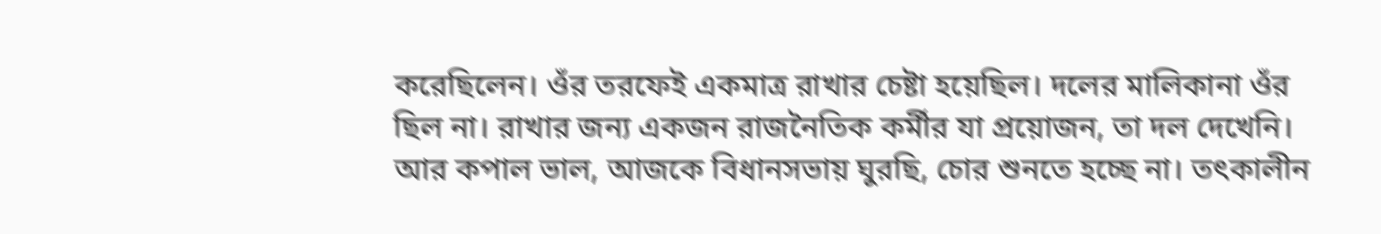করেছিলেন। ওঁর তরফেই একমাত্র রাখার চেষ্টা হয়েছিল। দলের মালিকানা ওঁর ছিল না। রাখার জন্য একজন রাজনৈতিক কর্মীর যা প্রয়োজন, তা দল দেখেনি। আর কপাল ভাল, আজকে বিধানসভায় ঘুরছি, চোর শুনতে হচ্ছে না। তৎকালীন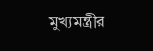মুখ্যমন্ত্রীর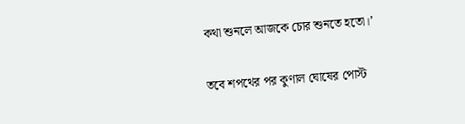কথা শুনলে আজকে চোর শুনতে হতো।’

তবে শপথের পর কুণাল ঘোষের পোস্ট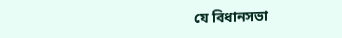যে বিধানসভা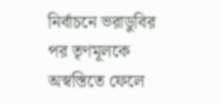নির্বাচনে ভরাডুবির পর তৃণমূলকে অস্বস্তিতে ফেলে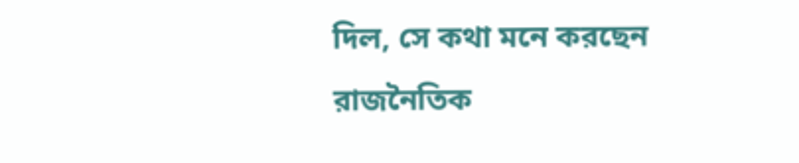দিল, সে কথা মনে করছেন রাজনৈতিক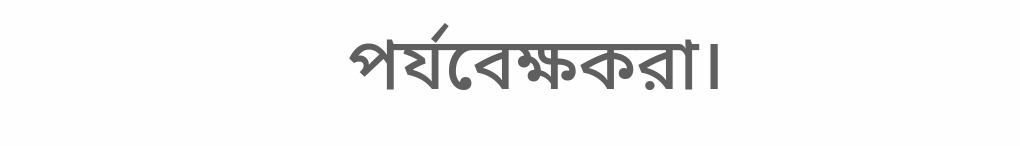পর্যবেক্ষকরা।